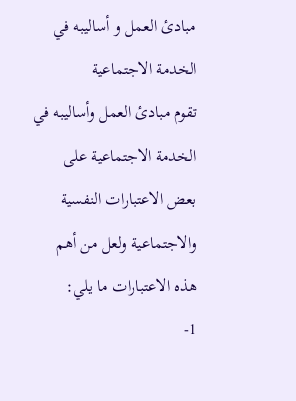مبادئ العمل و أساليبه في الخدمة الاجتماعية
تقوم مبادئ العمل وأساليبه في الخدمة الاجتماعية على بعض الاعتبارات النفسية والاجتماعية ولعل من أهم هذه الاعتبارات ما يلي:
1-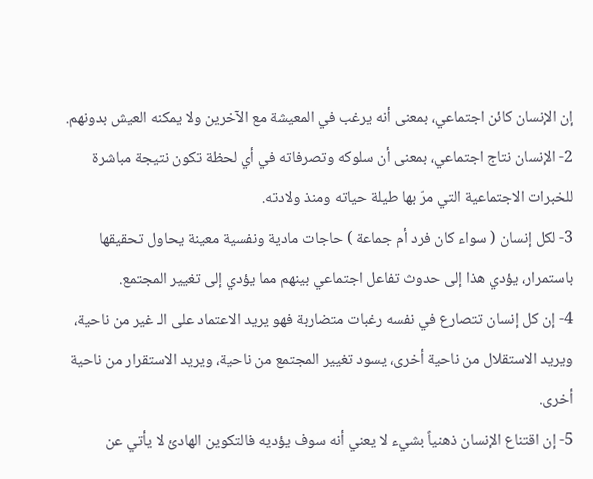إن الإنسان كائن اجتماعي، بمعنى أنه يرغب في المعيشة مع الآخرين ولا يمكنه العيش بدونهم.
2- الإنسان نتاج اجتماعي، بمعنى أن سلوكه وتصرفاته في أي لحظة تكون نتيجة مباشرة للخبرات الاجتماعية التي مرّ بها طيلة حياته ومنذ ولادته.
3- لكل إنسان ( سواء كان فرد أم جماعة ) حاجات مادية ونفسية معينة يحاول تحقيقها باستمرار، يؤدي هذا إلى حدوث تفاعل اجتماعي بينهم مما يؤدي إلى تغيير المجتمع.
4- إن كل إنسان تتصارع في نفسه رغبات متضاربة فهو يريد الاعتماد على الـ غير من ناحية، ويريد الاستقلال من ناحية أخرى، يسود تغيير المجتمع من ناحية، ويريد الاستقرار من ناحية أخرى.
5- إن اقتناع الإنسان ذهنياً بشيء لا يعني أنه سوف يؤديه فالتكوين الهادئ لا يأتي عن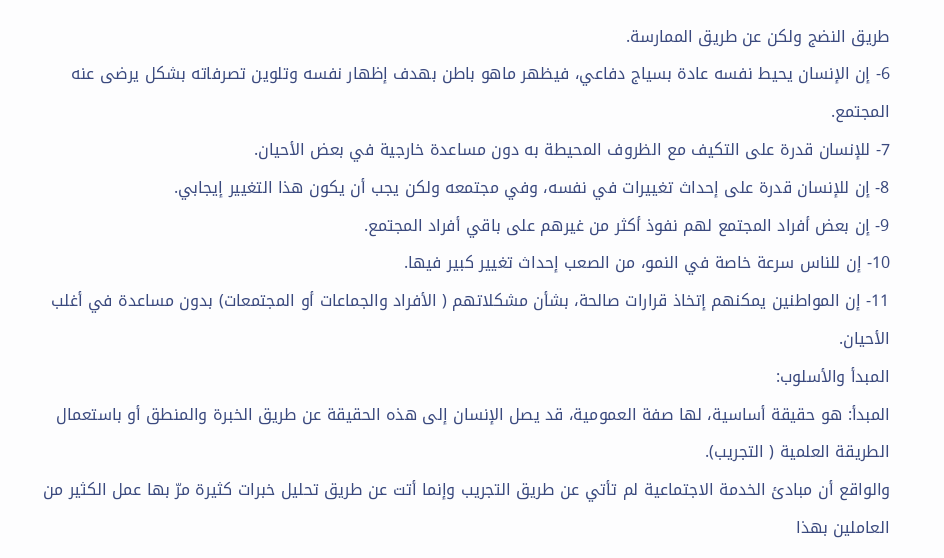طريق النضج ولكن عن طريق الممارسة.
6- إن الإنسان يحيط نفسه عادة بسياج دفاعي، فيظهر ماهو باطن بهدف إظهار نفسه وتلوين تصرفاته بشكل يرضى عنه المجتمع.
7- للإنسان قدرة على التكيف مع الظروف المحيطة به دون مساعدة خارجية في بعض الأحيان.
8- إن للإنسان قدرة على إحداث تغييرات في نفسه، وفي مجتمعه ولكن يجب أن يكون هذا التغيير إيجابي.
9- إن بعض أفراد المجتمع لهم نفوذ أكثر من غيرهم على باقي أفراد المجتمع.
10- إن للناس سرعة خاصة في النمو، من الصعب إحداث تغيير كبير فيها.
11- إن المواطنين يمكنهم إتخاذ قرارات صالحة، بشأن مشكلاتهم ( الأفراد والجماعات أو المجتمعات) بدون مساعدة في أغلب الأحيان.
المبدأ والأسلوب:
المبدأ: هو حقيقة أساسية، لها صفة العمومية، قد يصل الإنسان إلى هذه الحقيقة عن طريق الخبرة والمنطق أو باستعمال الطريقة العلمية ( التجريب).
والواقع أن مبادئ الخدمة الاجتماعية لم تأتي عن طريق التجريب وإنما أتت عن طريق تحليل خبرات كثيرة مرّ بها عمل الكثير من العاملين بهذا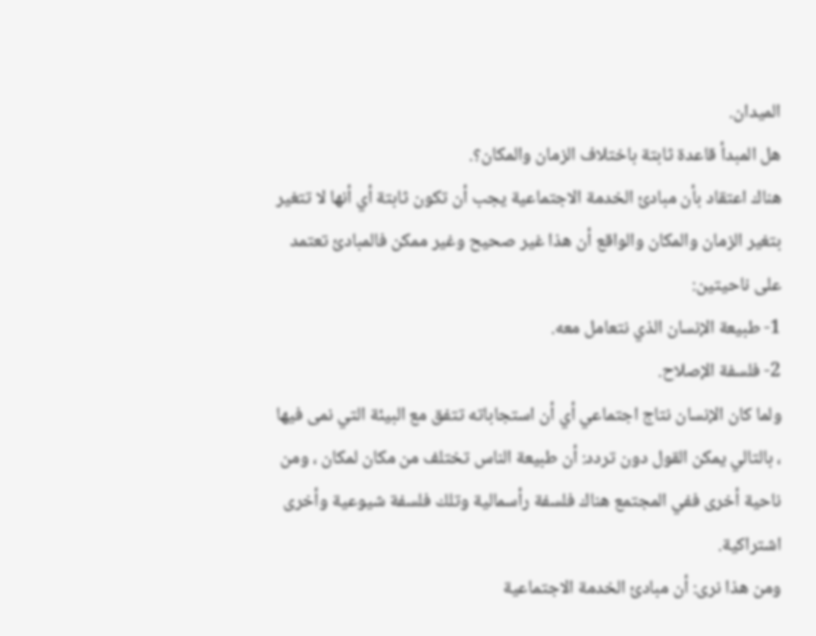الميدان.
هل المبدأ قاعدة ثابتة باختلاف الزمان والمكان؟.
هناك اعتقاد بأن مبادئ الخدمة الاجتماعية يجب أن تكون ثابتة أي أنها لا تتغير بتغير الزمان والمكان والواقع أن هذا غير صحيح وغير ممكن فالمبادئ تعتمد على ناحيتين:
1- طبيعة الإنسان الذي نتعامل معه.
2- فلسفة الإصلاح.
ولما كان الإنسان نتاج اجتماعي أي أن استجاباته تتفق مع البيئة التي نمى فيها ، بالتالي يمكن القول دون تردد: أن طبيعة الناس تختلف من مكان لمكان ، ومن ناحية أخرى ففي المجتمع هناك فلسفة رأسمالية وتلك فلسفة شيوعية وأخرى اشتراكية.
ومن هذا نرى: أن مبادئ الخدمة الاجتماعية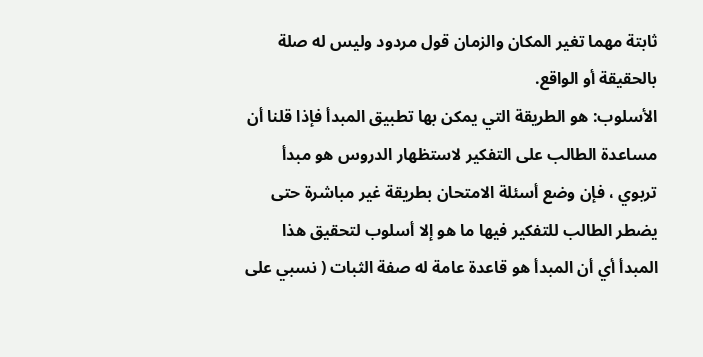ثابتة مهما تغير المكان والزمان قول مردود وليس له صلة بالحقيقة أو الواقع.
الأسلوب: هو الطريقة التي يمكن بها تطبيق المبدأ فإذا قلنا أن مساعدة الطالب على التفكير لاستظهار الدروس هو مبدأ تربوي ، فإن وضع أسئلة الامتحان بطريقة غير مباشرة حتى يضطر الطالب للتفكير فيها ما هو إلا أسلوب لتحقيق هذا المبدأ أي أن المبدأ هو قاعدة عامة له صفة الثبات ( نسبي على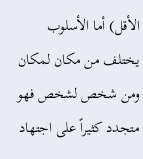الأقل) أما الأسلوب يختلف من مكان لمكان ومن شخص لشخص فهو متجدد كثيراً على اجتهاد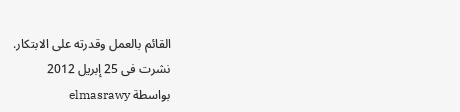القائم بالعمل وقدرته على الابتكار.
نشرت فى 25 إبريل 2012
بواسطة elmasrawy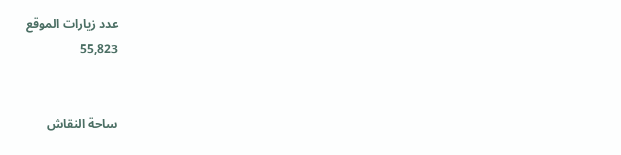عدد زيارات الموقع
55,823


ساحة النقاش